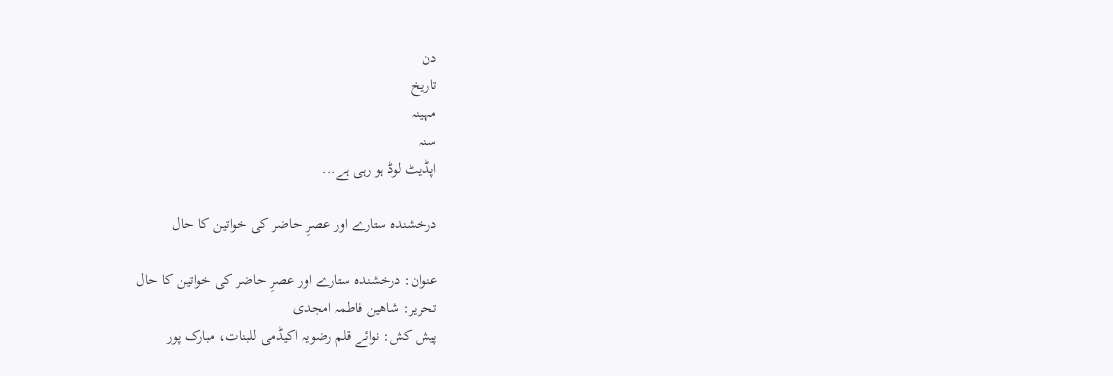دن
تاریخ
مہینہ
سنہ
اپڈیٹ لوڈ ہو رہی ہے...

درخشندہ ستارے اور عصرِ حاضر کی خواتین کا حال

عنوان: درخشندہ ستارے اور عصرِ حاضر کی خواتین کا حال
تحریر: شاھین فاطمہ امجدی
پیش کش: نوائے قلم رضویہ اکیڈمی للبنات، مبارک پور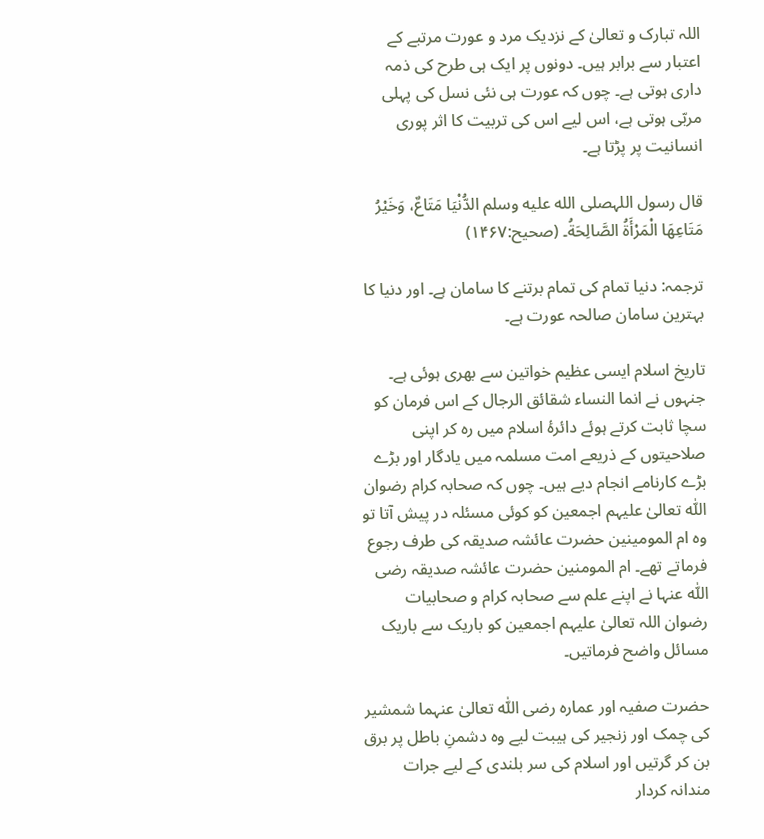اللہ تبارک و تعالیٰ کے نزدیک مرد و عورت مرتبے کے اعتبار سے برابر ہیں۔ دونوں پر ایک ہی طرح کی ذمہ داری ہوتی ہے۔ چوں کہ عورت ہی نئی نسل کی پہلی مربّی ہوتی ہے، اس لیے اس کی تربیت کا اثر پوری انسانیت پر پڑتا ہے۔

قال رسول اللہصلى الله عليه وسلم الدُّنْيَا مَتَاعٌ، وَخَيْرُ مَتَاعِهَا الْمَرْأَةُ الصَّالِحَةُ۔ (صحيح:۱۴۶۷)

ترجمہ: دنیا تمام کی تمام برتنے کا سامان ہے۔ اور دنیا کا بہترین سامان صالحہ عورت ہے۔

تاریخ اسلام ایسی عظیم خواتين سے بھری ہوئی ہے۔ جنہوں نے انما النساء شقائق الرجال کے اس فرمان کو سچا ثابت کرتے ہوئے دائرۂ اسلام میں رہ کر اپنی صلاحیتوں کے ذریعے امت مسلمہ میں یادگار اور بڑے بڑے کارنامے انجام دیے ہیں۔ چوں کہ صحابہ کرام رضوان اللّٰہ تعالیٰ علیہم اجمعین کو کوئی مسئلہ در پیش آتا تو وہ ام المومینین حضرت عائشہ صدیقہ کی طرف رجوع فرماتے تھے۔ ام المومنین حضرت عائشہ صدیقہ رضی اللّٰہ عنہا نے اپنے علم سے صحابہ کرام و صحابیات رضوان اللہ تعالیٰ علیہم اجمعین کو باریک سے باریک مسائل واضح فرماتیں۔

حضرت صفیہ اور عمارہ رضی اللّٰہ تعالیٰ عنہما شمشیر کی چمک اور زنجیر کی ہیبت لیے وہ دشمنِ باطل پر برق بن کر گرتیں اور اسلام کی سر بلندی کے لیے جرات مندانہ کردار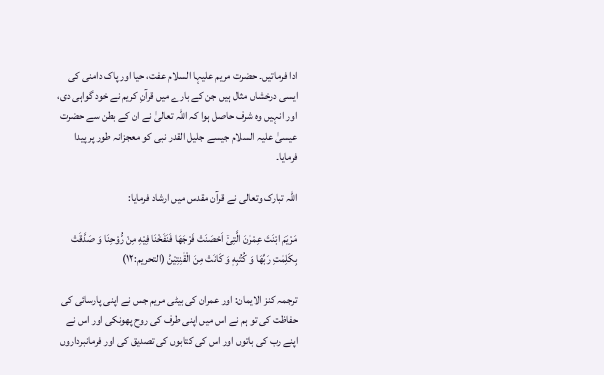ادا فرماتیں۔ حضرت مریم علیہا السلام عفت، حیا اور پاک دامنی کی ایسی درخشاں مثال ہیں جن کے بارے میں قرآنِ کریم نے خود گواہی دی، اور انہیں وہ شرف حاصل ہوا کہ اللہ تعالیٰ نے ان کے بطن سے حضرت عیسیٰ علیہ السلام جیسے جلیل القدر نبی کو معجزانہ طور پر پیدا فرمایا۔

اللّٰہ تبارک وتعالی نے قرآن مقدس میں ارشاد فرمایا:

مَرْیَمَ ابْنَتَ عِمْرٰنَ الَّتِیْۤ اَحْصَنَتْ فَرْجَهَا فَنَفَخْنَا فِیْهِ مِنْ رُّوْحِنَا وَ صَدَّقَتْ بِكَلِمٰتِ رَبِّهَا وَ كُتُبِهٖ وَ كَانَتْ مِنَ الْقٰنِتِیْنَ۠ (التحریم:۱۲)

ترجمہ کنز الایمان: اور عمران کی بیٹی مریم جس نے اپنی پارسائی کی حفاظت کی تو ہم نے اس میں اپنی طرف کی روح پھونکی اور اس نے اپنے رب کی باتوں اور اس کی کتابوں کی تصدیق کی اور فرمانبرداروں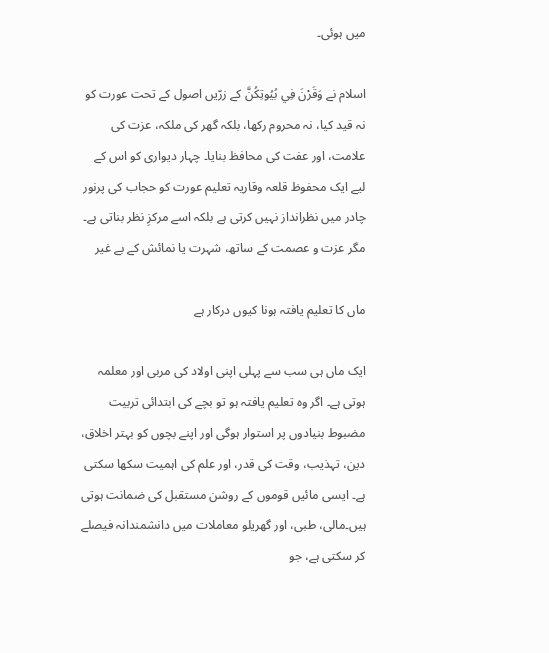میں ہوئی۔

اسلام نے وَقَرْنَ فِي بُيُوتِكُنَّ کے زرّیں اصول کے تحت عورت کو نہ قید کیا، نہ محروم رکھا، بلکہ گھر کی ملکہ، عزت کی علامت، اور عفت کی محافظ بنایا۔ چہار دیواری کو اس کے لیے ایک محفوظ قلعہ وقاریہ تعلیم عورت کو حجاب کی پرنور چادر میں نظرانداز نہیں کرتی ہے بلکہ اسے مرکزِ نظر بناتی ہے۔ مگر عزت و عصمت کے ساتھ، شہرت یا نمائش کے بے غیر

ماں کا تعلیم یافتہ ہونا کیوں درکار ہے

ایک ماں ہی سب سے پہلی اپنی اولاد کی مربی اور معلمہ ہوتی ہے۔ اگر وہ تعلیم یافتہ ہو تو بچے کی ابتدائی تربیت مضبوط بنیادوں پر استوار ہوگی اور اپنے بچوں کو بہتر اخلاق، دین، تہذیب، وقت کی قدر، اور علم کی اہمیت سکھا سکتی ہے۔ ایسی مائیں قوموں کے روشن مستقبل کی ضمانت ہوتی ہیں۔مالی، طبی، اور گھریلو معاملات میں دانشمندانہ فیصلے کر سکتی ہے، جو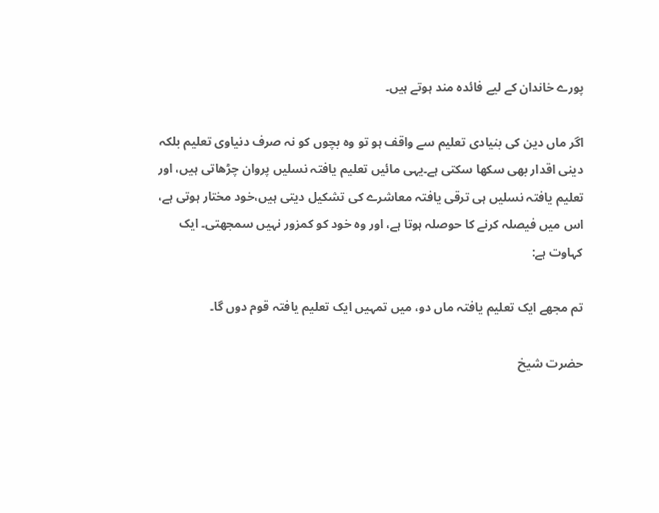پورے خاندان کے لیے فائدہ مند ہوتے ہیں۔

اگر ماں دین کی بنیادی تعلیم سے واقف ہو تو وہ بچوں کو نہ صرف دنیاوی تعلیم بلکہ دینی اقدار بھی سکھا سکتی ہے۔یہی مائیں تعلیم یافتہ نسلیں پروان چڑھاتی ہیں، اور تعلیم یافتہ نسلیں ہی ترقی یافتہ معاشرے کی تشکیل دیتی ہیں،خود مختار ہوتی ہے، اس میں فیصلہ کرنے کا حوصلہ ہوتا ہے، اور وہ خود کو کمزور نہیں سمجھتی۔ ایک کہاوت ہے:

تم مجھے ایک تعلیم یافتہ ماں دو، میں تمہیں ایک تعلیم یافتہ قوم دوں گا۔

حضرت شیخ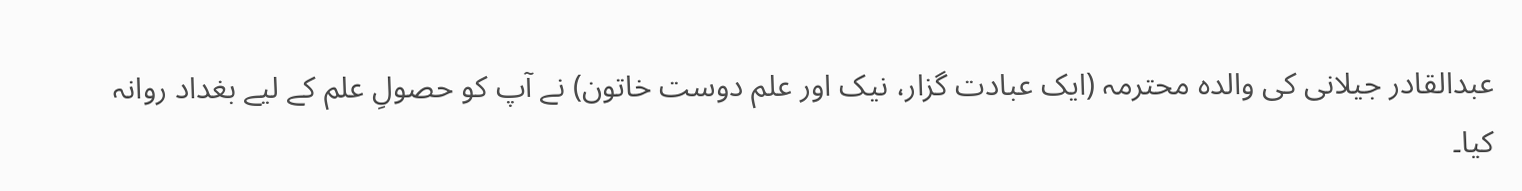عبدالقادر جیلانی کی والدہ محترمہ (ایک عبادت گزار، نیک اور علم دوست خاتون) نے آپ کو حصولِ علم کے لیے بغداد روانہ کیا۔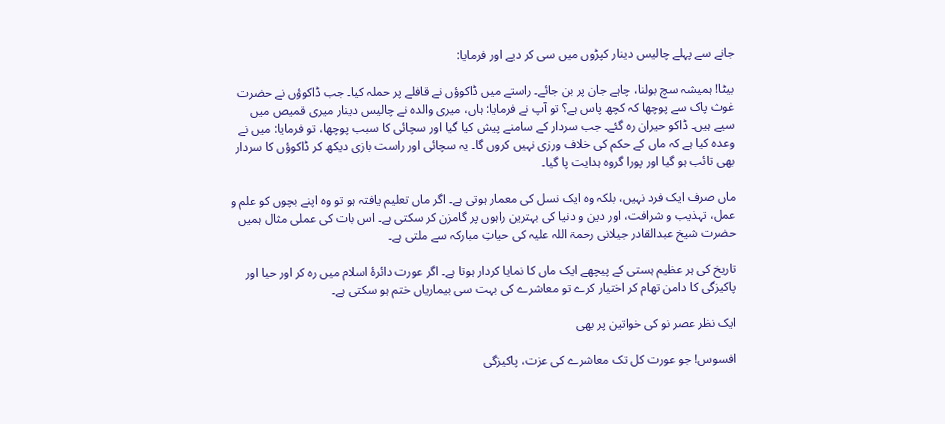جانے سے پہلے چالیس دینار کپڑوں میں سی کر دیے اور فرمایا:

بیٹا! ہمیشہ سچ بولنا، چاہے جان پر بن جائے۔ راستے میں ڈاکوؤں نے قافلے پر حملہ کیا۔ جب ڈاکوؤں نے حضرت غوث پاک سے پوچھا کہ کچھ پاس ہے؟ تو آپ نے فرمایا: ہاں، میری والدہ نے چالیس دینار میری قمیص میں سیے ہیں۔ ڈاکو حیران رہ گئے۔ جب سردار کے سامنے پیش کیا گیا اور سچائی کا سبب پوچھا، تو فرمایا: میں نے وعدہ کیا ہے کہ ماں کے حکم کی خلاف ورزی نہیں کروں گا۔ یہ سچائی اور راست بازی دیکھ کر ڈاکوؤں کا سردار بھی تائب ہو گیا اور پورا گروہ ہدایت پا گیا۔

ماں صرف ایک فرد نہیں، بلکہ وہ ایک نسل کی معمار ہوتی ہے۔ اگر ماں تعلیم یافتہ ہو تو وہ اپنے بچوں کو علم و عمل، تہذیب و شرافت، اور دین و دنیا کی بہترین راہوں پر گامزن کر سکتی ہے۔ اس بات کی عملی مثال ہمیں حضرت شیخ عبدالقادر جیلانی رحمۃ اللہ علیہ کی حیاتِ مبارکہ سے ملتی ہے۔

تاریخ کی ہر عظیم ہستی کے پیچھے ایک ماں کا نمایا کردار ہوتا ہے۔ اگر عورت دائرۂ اسلام میں رہ کر اور حیا اور پاکیزگی کا دامن تھام کر اختیار کرے تو معاشرے کی بہت سی بیماریاں ختم ہو سکتی ہے۔

ایک نظر عصر نو کی خواتین پر بھی

افسوس! جو عورت کل تک معاشرے کی عزت، پاکیزگی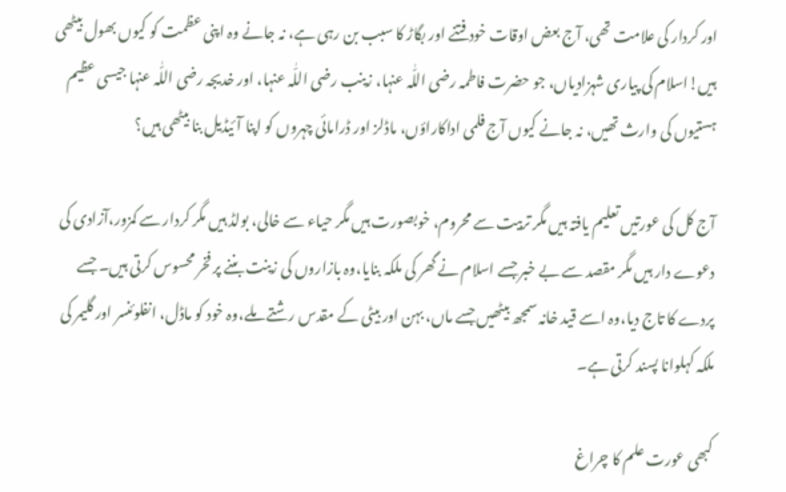اور کردار کی علامت تھی، آج بعض اوقات خود فتنے اور بگاڑ کا سبب بن رہی ہے، نہ جانے وہ اپنی عظمت کو کیوں بھول بیٹھی ہیں!اسلام کی پیاری شہزادیاں، جو حضرت فاطمہ رضی اللّٰہ عنہا، زینب رضی اللّٰہ عنہا، اور خدیجہ رضی اللّٰہ عنہا جیسی عظیم ہستیوں کی وارث تھیں، نہ جانے کیوں آج فلمی اداکاراؤں، ماڈلز اور ڈرامائی چہروں کو اپنا آئیڈیل بنا بیٹھی ہیں؟

آج کل کی عورتیں تعلیم یافتہ ہیں مگر تربیت سے محروم، خوبصورت ہیں مگر حیاء سے خالی، بولڈ ہیں مگر کردار سے کمزور،آزادی کی دعوے دار ہیں مگر مقصد سے بے خبر جسے اسلام نے گھر کی ملکہ بنایا،وہ بازاروں کی زینت بننے پر فخر محسوس کرتی ہیں۔ جسے پردے کا تاج دیا،وہ اسے قید خانہ سمجھ بیٹھیں جسے ماں، بہن اور بیٹی کے مقدس رشتے ملے،وہ خود کو ماڈل، انفلوئنسر اور گلیمر کی ملکہ کہلوانا پسند کرتی ہے۔

کبھی عورت علم کا چراغ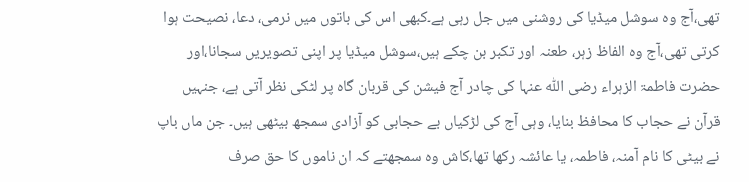تھی،آج وہ سوشل میڈیا کی روشنی میں جل رہی ہے۔کبھی اس کی باتوں میں نرمی، دعا، نصیحت ہوا کرتی تھی،آج وہ الفاظ زہر، طعنہ اور تکبر بن چکے ہیں،سوشل میڈیا پر اپنی تصویریں سجانا،اور حضرت فاطمۃ الزہراء رضی اللّٰہ عنہا کی چادر آج فیشن کی قربان گاہ پر لٹکی نظر آتی ہے، جنہیں قرآن نے حجاب کا محافظ بنایا، وہی آج کی لڑکیاں بے حجابی کو آزادی سمجھ بیٹھی ہیں۔ جن ماں باپ نے بیٹی کا نام آمنہ، فاطمہ، یا عائشہ رکھا تھا،کاش وہ سمجھتے کہ ان ناموں کا حق صرف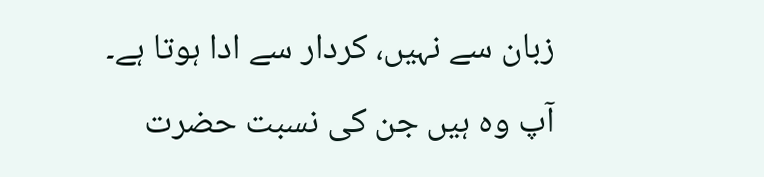زبان سے نہیں، کردار سے ادا ہوتا ہے۔ آپ وہ ہیں جن کی نسبت حضرت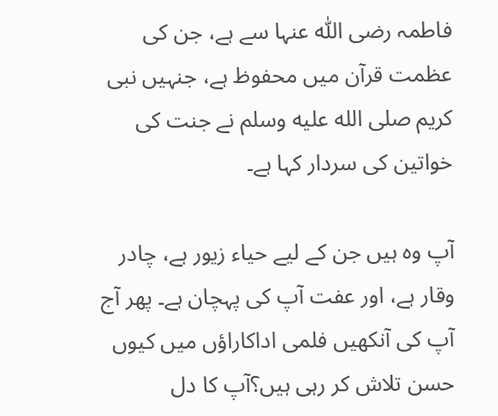فاطمہ رضی اللّٰہ عنہا سے ہے، جن کی عظمت قرآن میں محفوظ ہے، جنہیں نبی کریم صلى الله عليه وسلم نے جنت کی خواتین کی سردار کہا ہے۔

آپ وہ ہیں جن کے لیے حیاء زیور ہے، چادر وقار ہے، اور عفت آپ کی پہچان ہے۔ پھر آج آپ کی آنکھیں فلمی اداکاراؤں میں کیوں حسن تلاش کر رہی ہیں؟آپ کا دل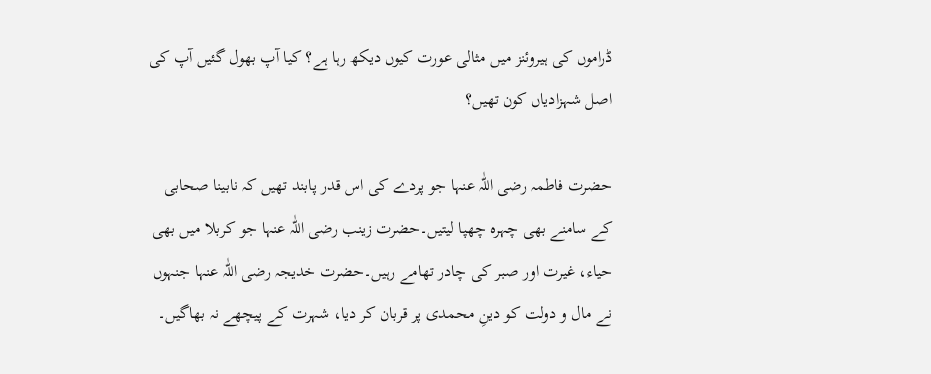ڈراموں کی ہیروئنز میں مثالی عورت کیوں دیکھ رہا ہے؟ کیا آپ بھول گئیں آپ کی اصل شہزادیاں کون تھیں؟

حضرت فاطمہ رضی اللّٰہ عنہا جو پردے کی اس قدر پابند تھیں کہ نابینا صحابی کے سامنے بھی چہرہ چھپا لیتیں۔حضرت زینب رضی اللّٰہ عنہا جو کربلا میں بھی حیاء، غیرت اور صبر کی چادر تھامے رہیں۔حضرت خدیجہ رضی اللّٰہ عنہا جنہوں نے مال و دولت کو دینِ محمدی پر قربان کر دیا، شہرت کے پیچھے نہ بھاگیں۔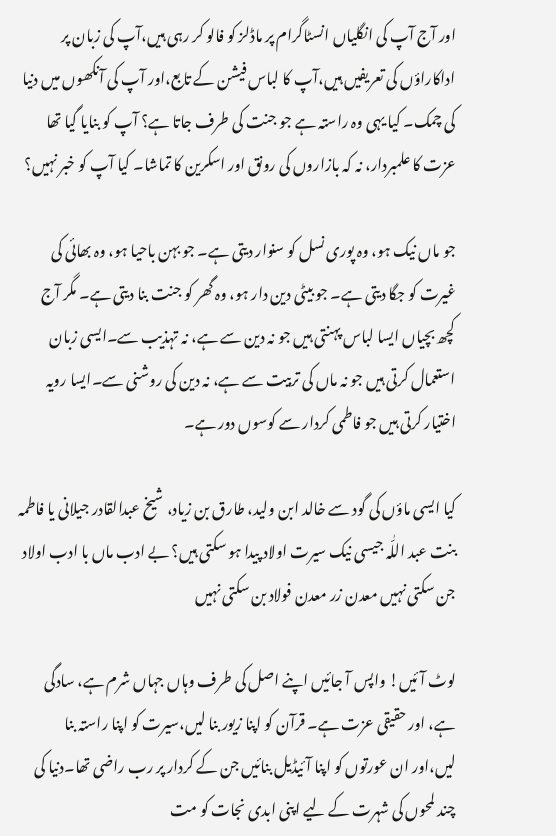اور آج آپ کی انگلیاں انسٹاگرام پر ماڈلز کو فالو کر رہی ہیں،آپ کی زبان پر اداکاراؤں کی تعریفیں ہیں،آپ کا لباس فیشن کے تابع،اور آپ کی آنکھوں میں دنیا کی چمک۔ کیا یہی وہ راستہ ہے جو جنت کی طرف جاتا ہے؟ آپ کو بنایا گیا تھا عزت کا علمبردار، نہ کہ بازاروں کی رونق اور اسکرین کا تماشا۔ کیا آپ کو خبر نہیں؟

جو ماں نیک ہو، وہ پوری نسل کو سنوار دیتی ہے۔ جو بہن باحیا ہو، وہ بھائی کی غیرت کو جگا دیتی ہے۔ جو بیٹی دین دار ہو، وہ گھر کو جنت بنا دیتی ہے۔ مگر آج کچھ بچیاں ایسا لباس پہنتی ہیں جو نہ دین سے ہے، نہ تہذیب سے۔ایسی زبان استعمال کرتی ہیں جو نہ ماں کی تربیت سے ہے، نہ دین کی روشنی سے۔ایسا رویہ اختیار کرتی ہیں جو فاطمی کردار سے کوسوں دور ہے۔

کیا ایسی ماؤں کی گود سے خالد ابن ولید، طارق بن زیاد، شیخ عبدالقادر جیلانی یا فاطمہ بنت عبد اللّٰہ جیسی نیک سیرت اولاد پیدا ہو سکتی ہیں؟ بے ادب ماں با ادب اولاد جن سکتی نہیں معدن زر معدن فولاد بن سکتی نہیں

لوٹ آئیں! واپس آ جائیں اپنے اصل کی طرف وہاں جہاں شرم ہے، سادگی ہے، اور حقیقی عزت ہے۔ قرآن کو اپنا زیور بنا لیں،سیرت کو اپنا راستہ بنا لیں،اور ان عورتوں کو اپنا آئیڈیل بنائیں جن کے کردار پر رب راضی تھا۔دنیا کی چند لمحوں کی شہرت کے لیے اپنی ابدی نجات کو مت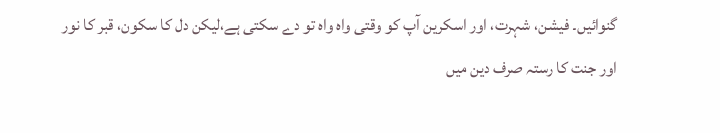گنوائیں۔ فیشن، شہرت، اور اسکرین آپ کو وقتی واہ واہ تو دے سکتی ہے،لیکن دل کا سکون، قبر کا نور اور جنت کا رستہ صرف دین میں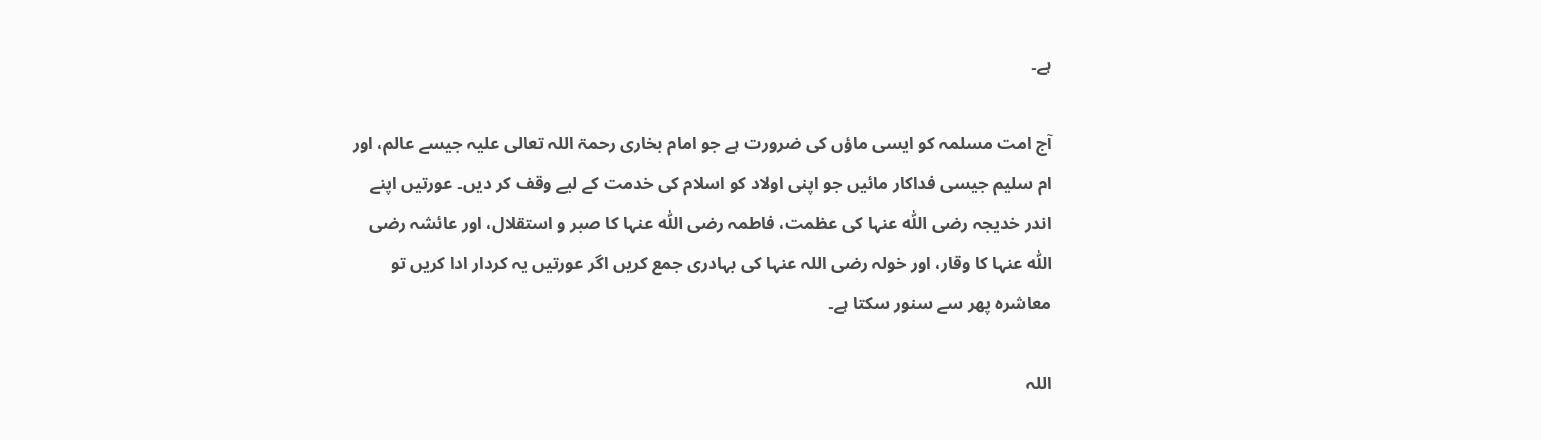ہے۔

آج امت مسلمہ کو ایسی ماؤں کی ضرورت ہے جو امام بخاری رحمۃ اللہ تعالی علیہ جیسے عالم، اور ام سلیم جیسی فداکار مائیں جو اپنی اولاد کو اسلام کی خدمت کے لیے وقف کر دیں۔ عورتیں اپنے اندر خدیجہ رضی اللّٰہ عنہا کی عظمت، فاطمہ رضی اللّٰہ عنہا کا صبر و استقلال، اور عائشہ رضی اللّٰہ عنہا کا وقار، اور خولہ رضی اللہ عنہا کی بہادری جمع کریں اگر عورتیں یہ کردار ادا کریں تو معاشرہ پھر سے سنور سکتا ہے۔

اللہ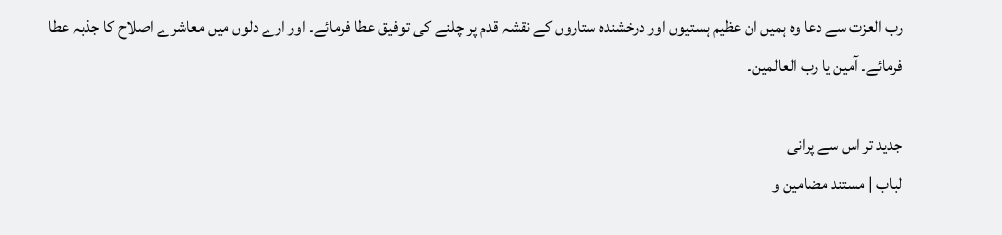رب العزت سے دعا وہ ہمیں ان عظیم ہستیوں اور درخشندہ ستاروں کے نقشہ قدم پر چلنے کی توفیق عطا فرمائے۔ اور ارے دلوں میں معاشرے اصلاح کا جذبہ عطا فرمائے۔ آمین یا رب العالمین۔

جدید تر اس سے پرانی
لباب | مستند مضامین و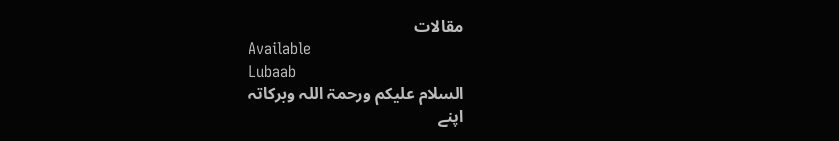مقالات
Available
Lubaab
السلام علیکم ورحمۃ اللہ وبرکاتہ
اپنے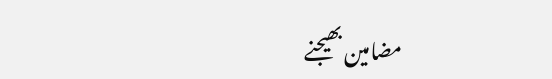مضامین بھیجنے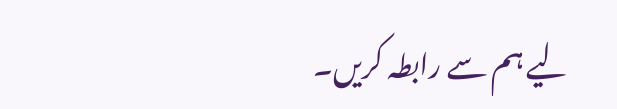لیے ہم سے رابطہ کریں۔